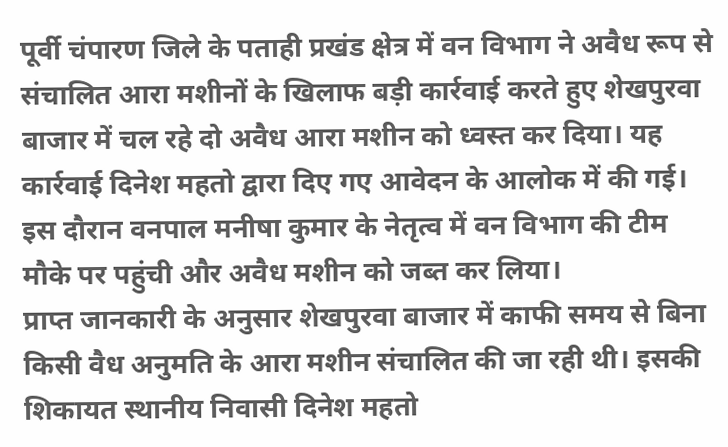पूर्वी चंपारण जिले के पताही प्रखंड क्षेत्र में वन विभाग ने अवैध रूप से संचालित आरा मशीनों के खिलाफ बड़ी कार्रवाई करते हुए शेखपुरवा बाजार में चल रहे दो अवैध आरा मशीन को ध्वस्त कर दिया। यह कार्रवाई दिनेश महतो द्वारा दिए गए आवेदन के आलोक में की गई। इस दौरान वनपाल मनीषा कुमार के नेतृत्व में वन विभाग की टीम मौके पर पहुंची और अवैध मशीन को जब्त कर लिया।
प्राप्त जानकारी के अनुसार शेखपुरवा बाजार में काफी समय से बिना किसी वैध अनुमति के आरा मशीन संचालित की जा रही थी। इसकी शिकायत स्थानीय निवासी दिनेश महतो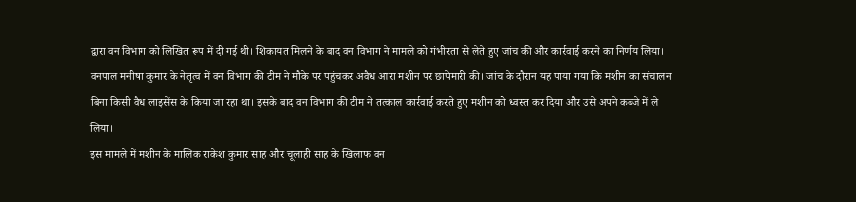द्वारा वन विभाग को लिखित रूप में दी गई थी। शिकायत मिलने के बाद वन विभाग ने मामले को गंभीरता से लेते हुए जांच की और कार्रवाई करने का निर्णय लिया।
वनपाल मनीषा कुमार के नेतृत्व में वन विभाग की टीम ने मौके पर पहुंचकर अवैध आरा मशीन पर छापेमारी की। जांच के दौरान यह पाया गया कि मशीन का संचालन बिना किसी वैध लाइसेंस के किया जा रहा था। इसके बाद वन विभाग की टीम ने तत्काल कार्रवाई करते हुए मशीन को ध्वस्त कर दिया और उसे अपने कब्जे में ले लिया।
इस मामले में मशीन के मालिक राकेश कुमार साह और चूलाही साह के खिलाफ वन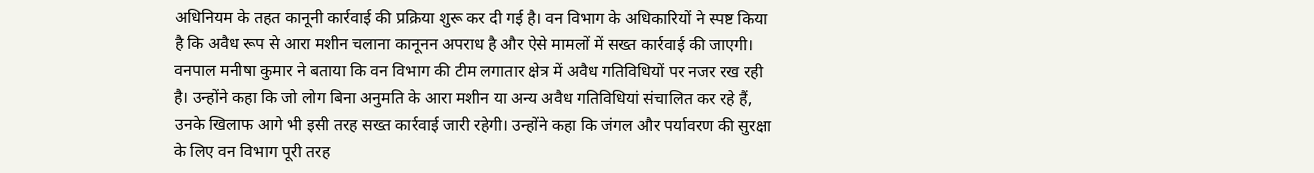अधिनियम के तहत कानूनी कार्रवाई की प्रक्रिया शुरू कर दी गई है। वन विभाग के अधिकारियों ने स्पष्ट किया है कि अवैध रूप से आरा मशीन चलाना कानूनन अपराध है और ऐसे मामलों में सख्त कार्रवाई की जाएगी।
वनपाल मनीषा कुमार ने बताया कि वन विभाग की टीम लगातार क्षेत्र में अवैध गतिविधियों पर नजर रख रही है। उन्होंने कहा कि जो लोग बिना अनुमति के आरा मशीन या अन्य अवैध गतिविधियां संचालित कर रहे हैं, उनके खिलाफ आगे भी इसी तरह सख्त कार्रवाई जारी रहेगी। उन्होंने कहा कि जंगल और पर्यावरण की सुरक्षा के लिए वन विभाग पूरी तरह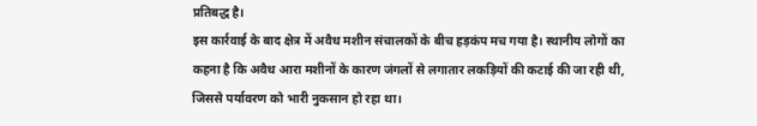प्रतिबद्ध है।
इस कार्रवाई के बाद क्षेत्र में अवैध मशीन संचालकों के बीच हड़कंप मच गया है। स्थानीय लोगों का कहना है कि अवैध आरा मशीनों के कारण जंगलों से लगातार लकड़ियों की कटाई की जा रही थी, जिससे पर्यावरण को भारी नुकसान हो रहा था।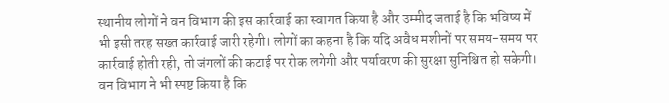स्थानीय लोगों ने वन विभाग की इस कार्रवाई का स्वागत किया है और उम्मीद जताई है कि भविष्य में भी इसी तरह सख्त कार्रवाई जारी रहेगी। लोगों का कहना है कि यदि अवैध मशीनों पर समय-समय पर कार्रवाई होती रही, तो जंगलों की कटाई पर रोक लगेगी और पर्यावरण की सुरक्षा सुनिश्चित हो सकेगी।
वन विभाग ने भी स्पष्ट किया है कि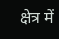क्षेत्र में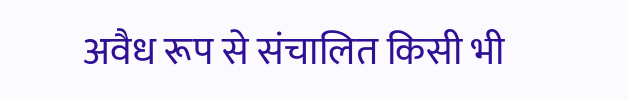अवैध रूप से संचालित किसी भी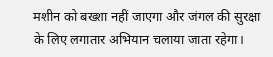मशीन को बख्शा नहीं जाएगा और जंगल की सुरक्षा के लिए लगातार अभियान चलाया जाता रहेगा।